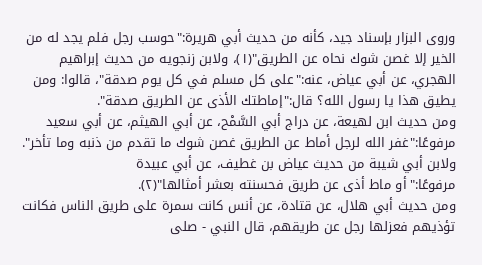وروى البزار بإسناد جيد، كأنه من حديث أبي هريرة:"حوسب رجل فلم يجد له من الخير إلا غصن شوك نحاه عن الطريق"(١)، ولابن زنجويه من حديث إبراهيم الهجري، عن أبي عياض، عنه:"على كل مسلم في كل يوم صدقة"، قالوا: ومن يطيق هذا يا رسول الله؟ قال:"إماطتك الأذى عن الطريق صدقة".
ومن حديث ابن لهيعة، عن دراج أبي السَّمْح، عن أبي الهيثم، عن أبي سعيد مرفوعًا:"غفر الله لرجل أماط عن الطريق غصن شوك ما تقدم من ذنبه وما تأخر".
ولابن أبي شيبة من حديث عياض بن غطيف، عن أبي عبيدة
مرفوعًا:"أو ماط أذى عن طريق فحسنته بعشر أمثالها"(٢).
ومن حديث أبي هلال، عن قتادة، عن أنس كانت سمرة على طريق الناس فكانت تؤذيهم فعزلها رجل عن طريقهم، قال النبي - صلى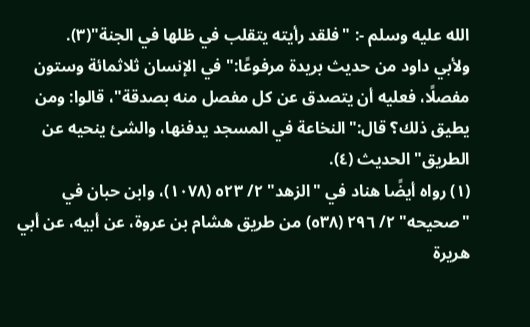الله عليه وسلم -: "فلقد رأيته يتقلب في ظلها في الجنة"(٣).
ولأبي داود من حديث بريدة مرفوعًا:"في الإنسان ثلاثمائة وستون مفصلًا، فعليه أن يتصدق عن كل مفصل منه بصدقة"، قالوا: ومن يطيق ذلك؟ قال:"النخاعة في المسجد يدفنها، والشئ ينحيه عن الطريق" الحديث (٤).
(١) رواه أيضًا هناد في "الزهد" ٢/ ٥٢٣ (١٠٧٨)، وابن حبان في "صحيحه" ٢/ ٢٩٦ (٥٣٨) من طريق هشام بن عروة، عن أبيه، عن أبي هريرة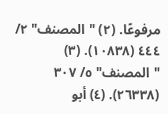مرفوعًا. (٢) "المصنف" ٢/ ٤٤٤ (١٠٨٣٨). (٣) "المصنف" ٥/ ٣٠٧ (٢٦٣٣٨). (٤) أبو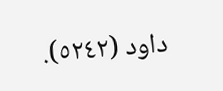داود (٥٢٤٢).